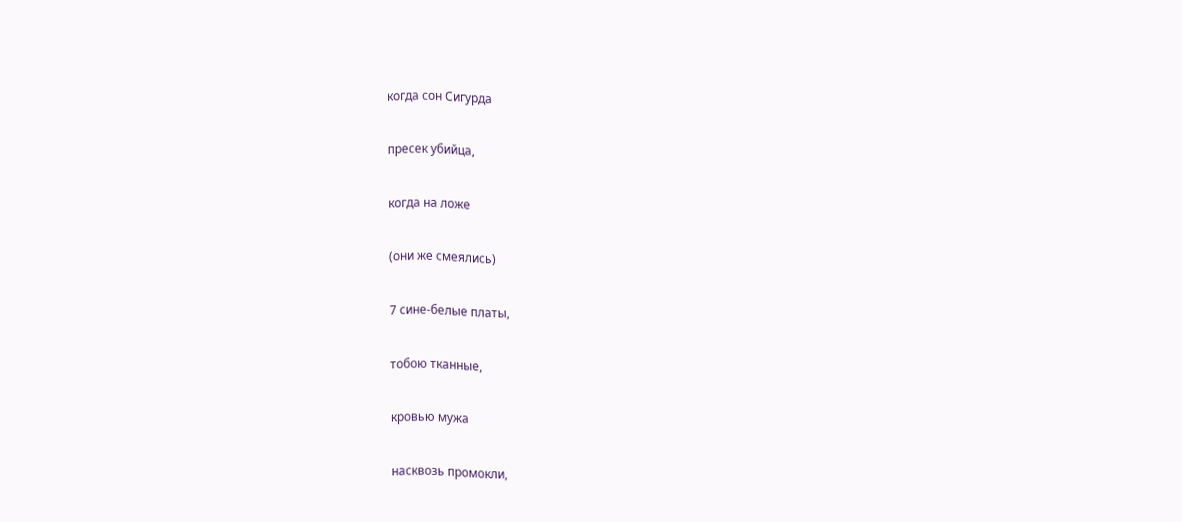когда сон Сигурда

пресек убийца,

когда на ложе

(они же смеялись)

7 сине-белые платы,

тобою тканные,

кровью мужа

насквозь промокли,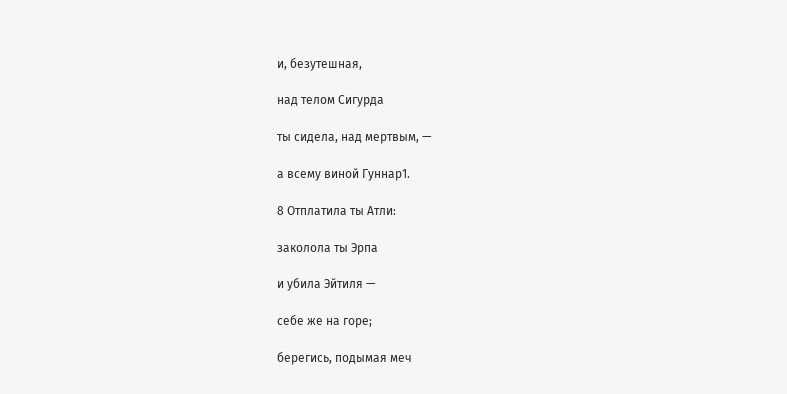и, безутешная,

над телом Сигурда

ты сидела, над мертвым, —

а всему виной Гуннар1.

8 Отплатила ты Атли:

заколола ты Эрпа

и убила Эйтиля —

себе же на горе;

берегись, подымая меч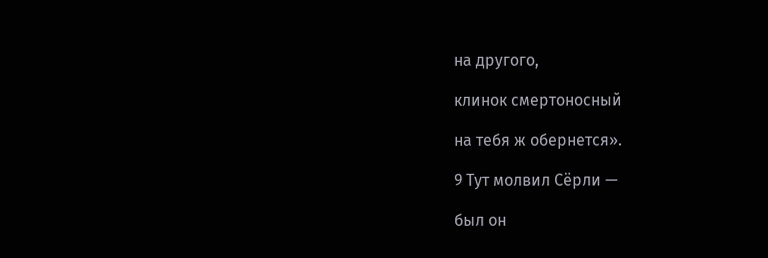на другого,

клинок смертоносный

на тебя ж обернется».

9 Тут молвил Сёрли —

был он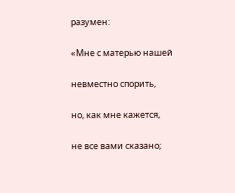разумен:

«Мне с матерью нашей

невместно спорить,

но, как мне кажется,

не все вами сказано;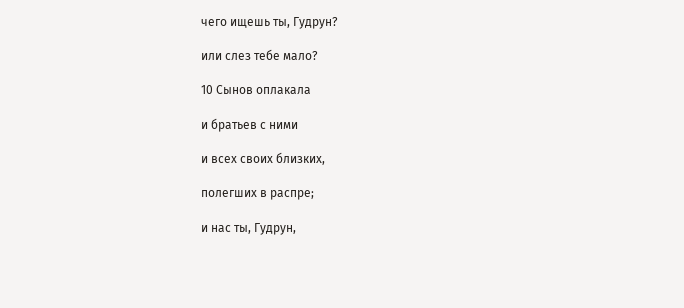чего ищешь ты, Гудрун?

или слез тебе мало?

10 Сынов оплакала

и братьев с ними

и всех своих близких,

полегших в распре;

и нас ты, Гудрун,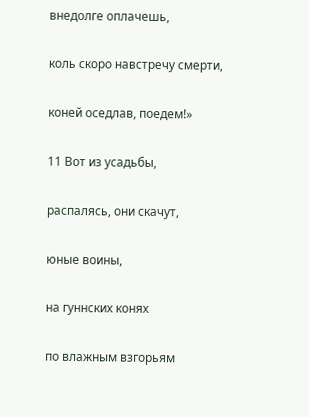внедолге оплачешь,

коль скоро навстречу смерти,

коней оседлав, поедем!»

11 Вот из усадьбы,

распалясь, они скачут,

юные воины,

на гуннских конях

по влажным взгорьям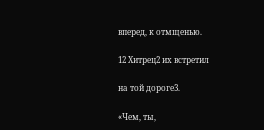вперед, к отмщенью.

12 Хитрец2 их встретил

на той дороге3.

«Чем, ты,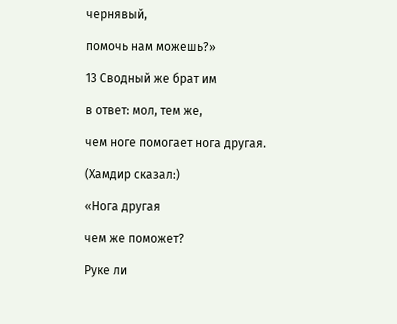чернявый,

помочь нам можешь?»

13 Сводный же брат им

в ответ: мол, тем же,

чем ноге помогает нога другая.

(Хамдир сказал:)

«Нога другая

чем же поможет?

Руке ли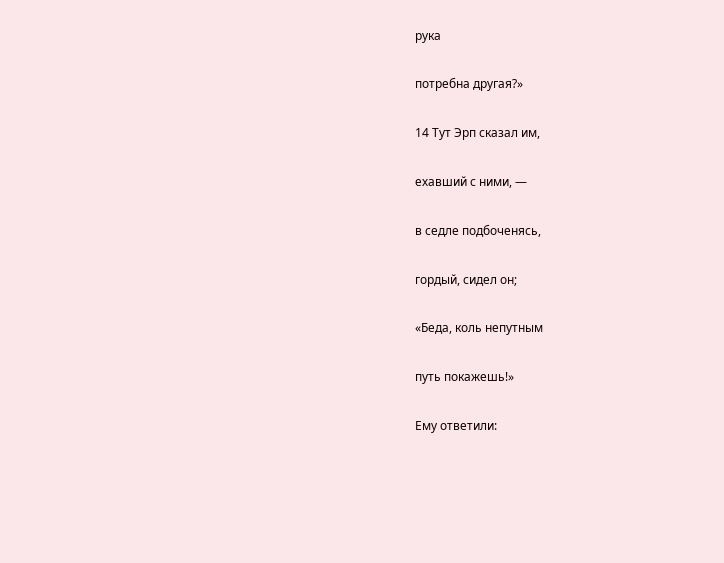рука

потребна другая?»

14 Тут Эрп сказал им,

ехавший с ними, —

в седле подбоченясь,

гордый, сидел он;

«Беда, коль непутным

путь покажешь!»

Ему ответили: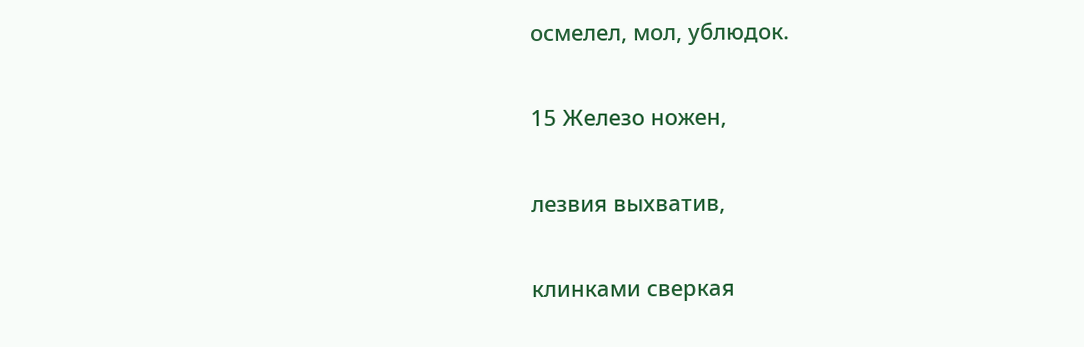осмелел, мол, ублюдок.

15 Железо ножен,

лезвия выхватив,

клинками сверкая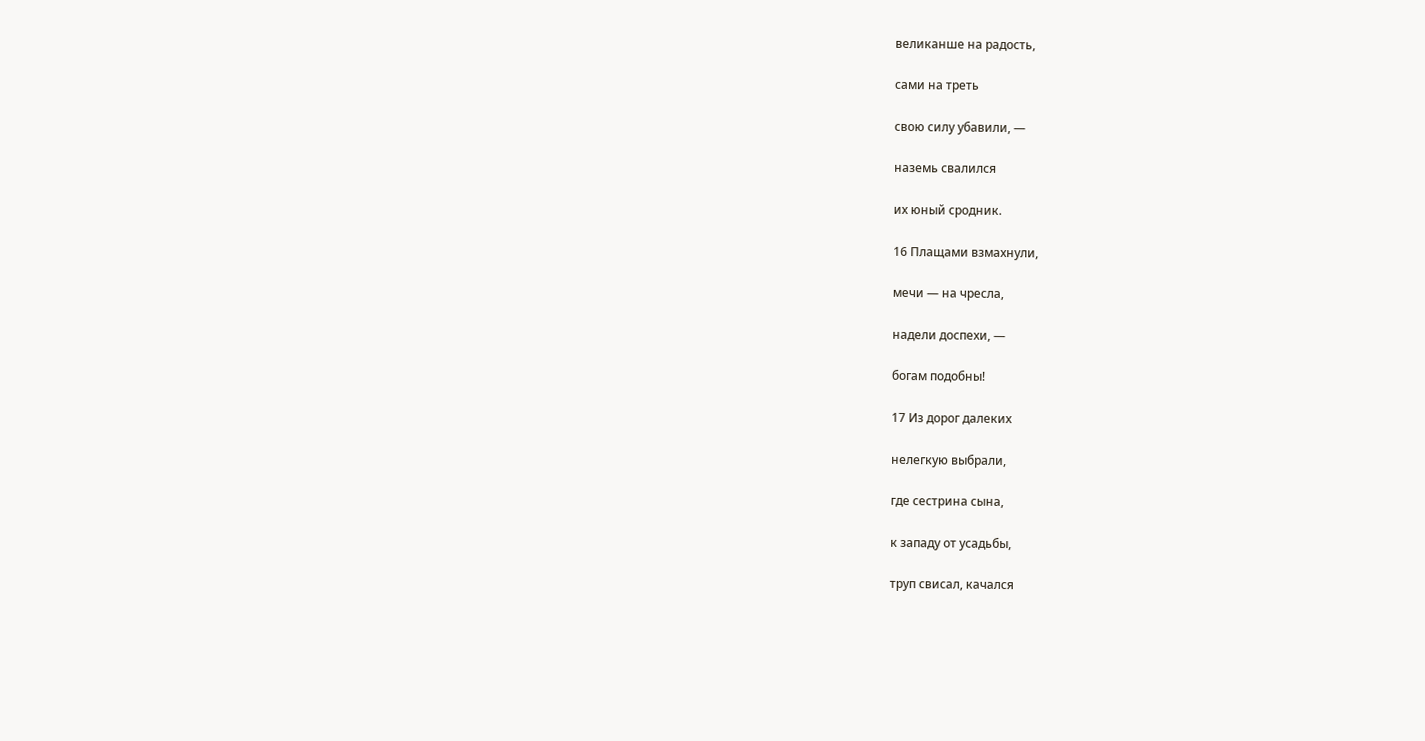великанше на радость,

сами на треть

свою силу убавили, —

наземь свалился

их юный сродник.

16 Плащами взмахнули,

мечи — на чресла,

надели доспехи, —

богам подобны!

17 Из дорог далеких

нелегкую выбрали,

где сестрина сына,

к западу от усадьбы,

труп свисал, качался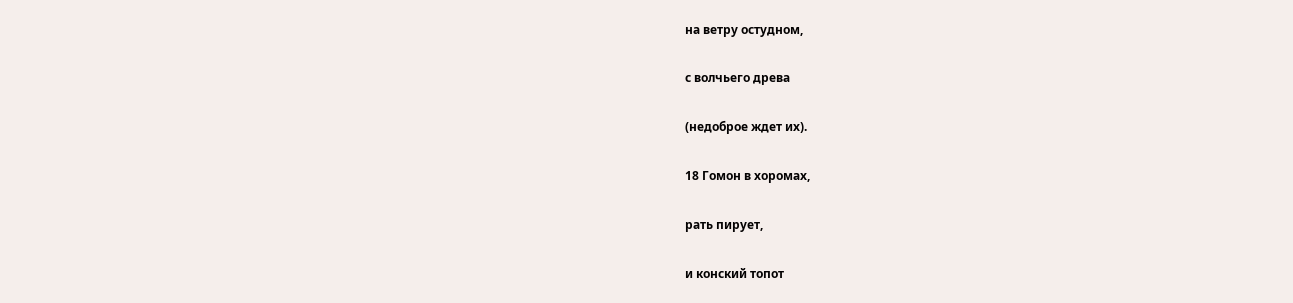на ветру остудном,

с волчьего древа

(недоброе ждет их).

18 Гомон в хоромах,

рать пирует,

и конский топот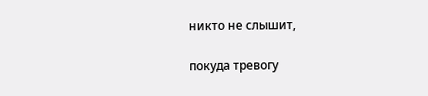никто не слышит,

покуда тревогу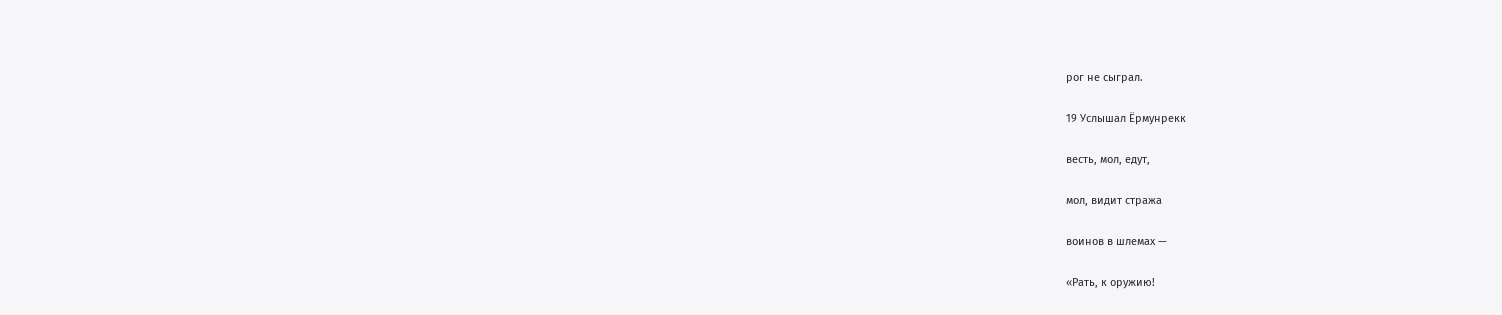рог не сыграл.

19 Услышал Ёрмунрекк

весть, мол, едут,

мол, видит стража

воинов в шлемах —

«Рать, к оружию!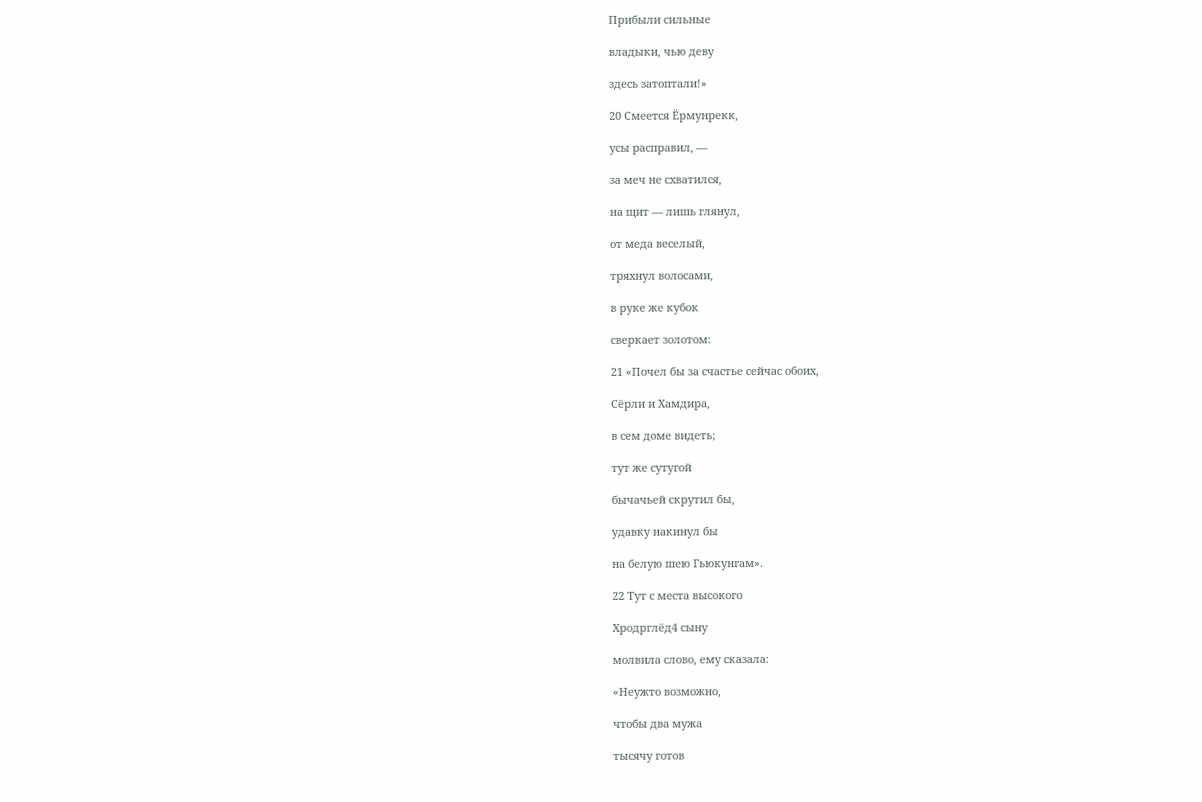Прибыли сильные

владыки, чью деву

здесь затоптали!»

20 Смеется Ёрмунрекк,

усы расправил, —

за меч не схватился,

на щит — лишь глянул,

от меда веселый,

тряхнул волосами,

в руке же кубок

сверкает золотом:

21 «Почел бы за счастье сейчас обоих,

Сёрли и Хамдира,

в сем доме видеть;

тут же сутугой

бычачьей скрутил бы,

удавку накинул бы

на белую шею Гьюкунгам».

22 Тут с места высокого

Хродрглёд4 сыну

молвила слово, ему сказала:

«Неужто возможно,

чтобы два мужа

тысячу готов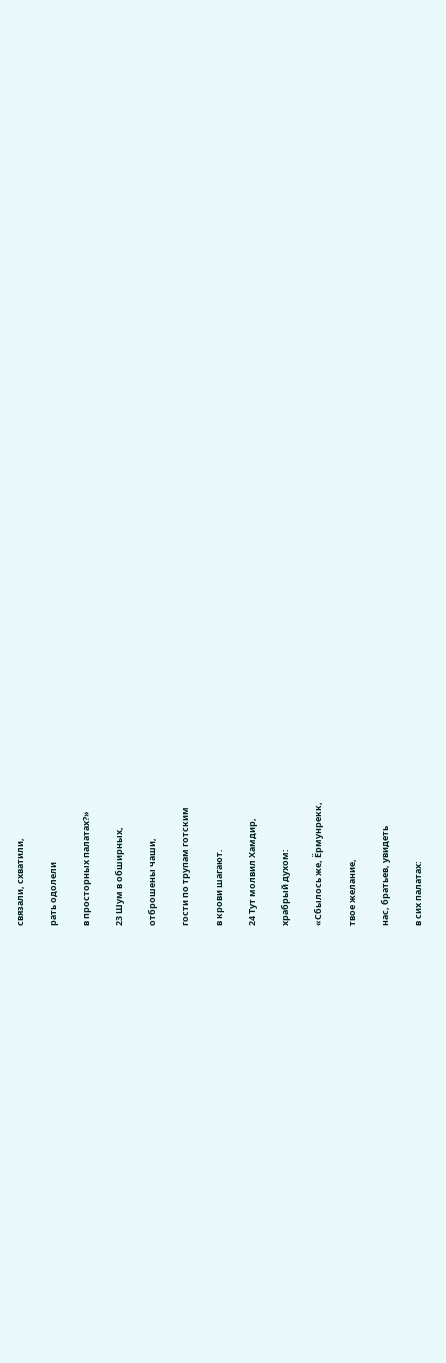связали, схватили,

рать одолели

в просторных палатах?»

23 Шум в обширных,

отброшены чаши,

гости по трупам готским

в крови шагают.

24 Тут молвил Хамдир,

храбрый духом:

«Сбылось же, Ёрмунрекк,

твое желание,

нас, братьев, увидеть

в сих палатах: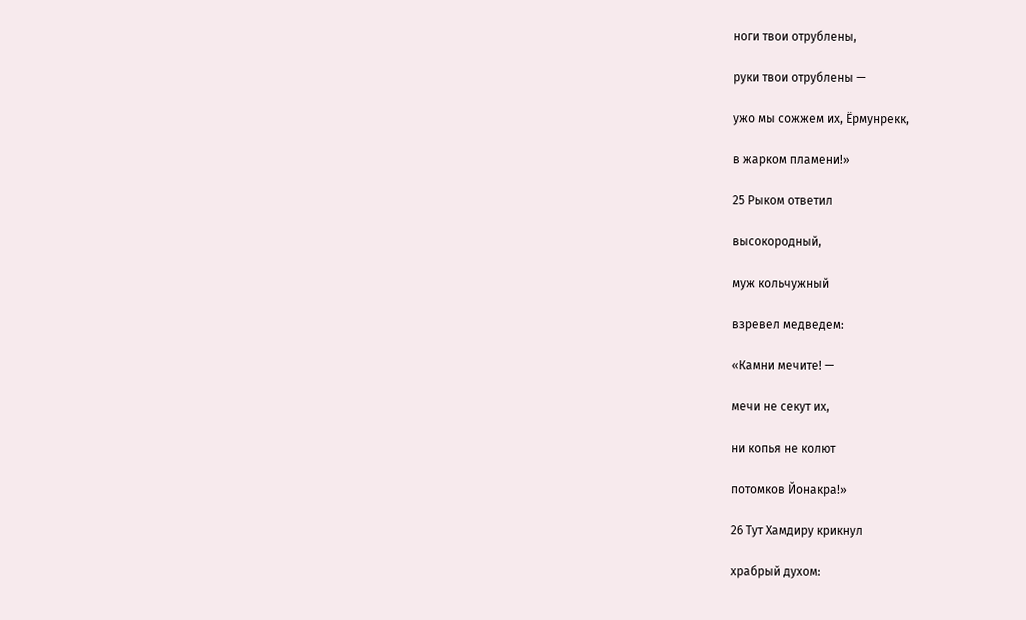ноги твои отрублены,

руки твои отрублены —

ужо мы сожжем их, Ёрмунрекк,

в жарком пламени!»

25 Рыком ответил

высокородный,

муж кольчужный

взревел медведем:

«Камни мечите! —

мечи не секут их,

ни копья не колют

потомков Йонакра!»

26 Тут Хамдиру крикнул

храбрый духом: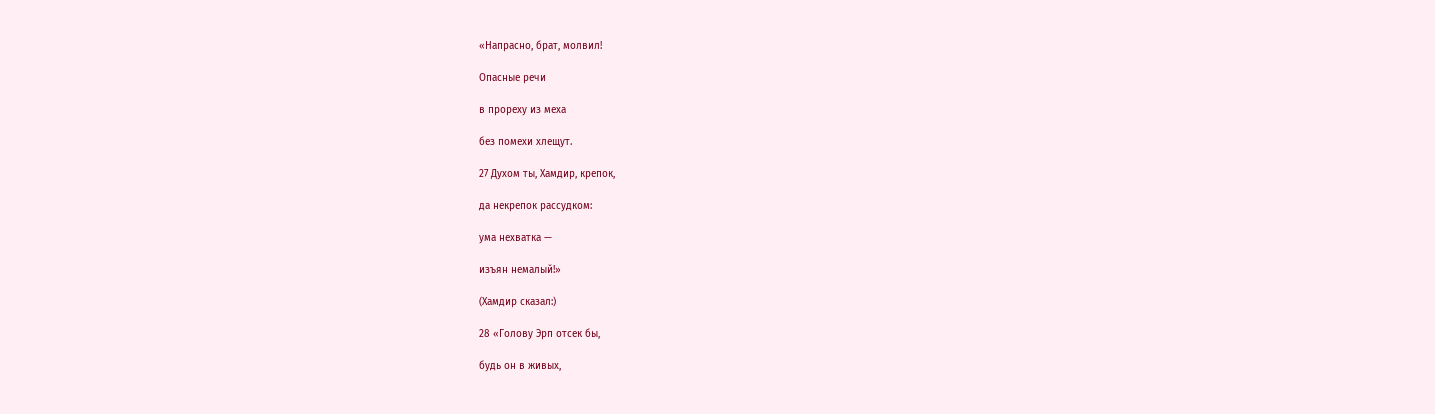«Напрасно, брат, молвил!

Опасные речи

в прореху из меха

без помехи хлещут.

27 Духом ты, Хамдир, крепок,

да некрепок рассудком:

ума нехватка —

изъян немалый!»

(Хамдир сказал:)

28 «Голову Эрп отсек бы,

будь он в живых,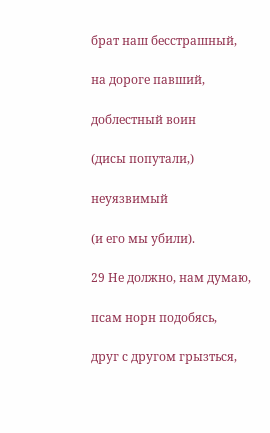брат наш бесстрашный,

на дороге павший,

доблестный воин

(дисы попутали,)

неуязвимый

(и его мы убили).

29 Не должно, нам думаю,

псам норн подобясь,

друг с другом грызться,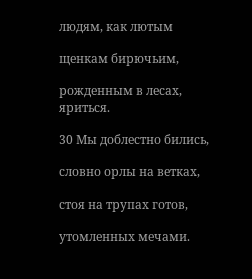людям, как лютым

щенкам бирючьим,

рожденным в лесах, яриться.

30 Мы доблестно бились,

словно орлы на ветках,

стоя на трупах готов,

утомленных мечами.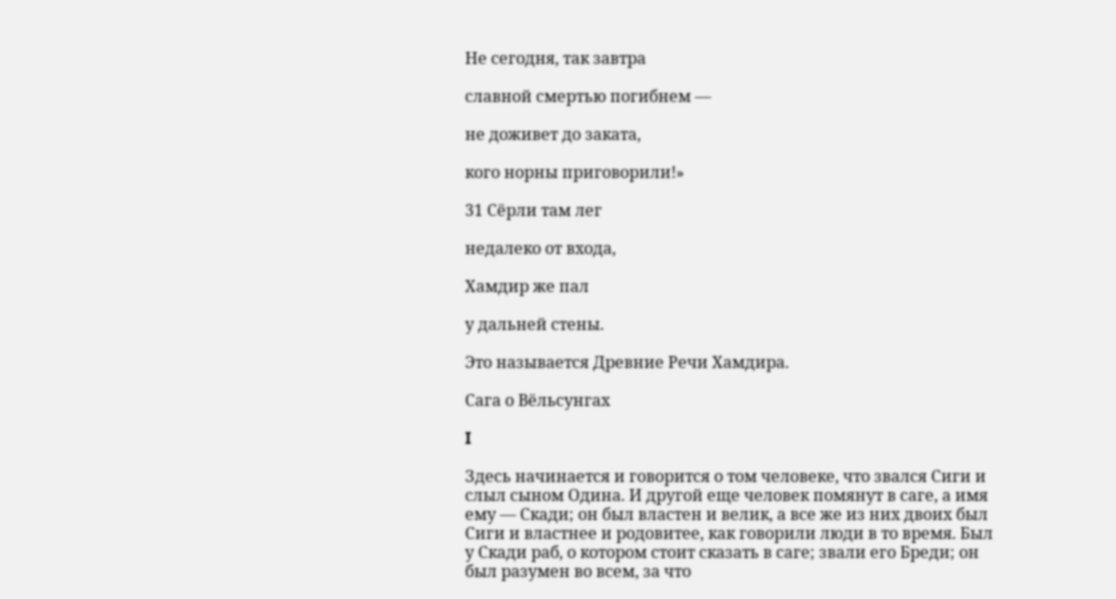Не сегодня, так завтра

славной смертью погибнем —

не доживет до заката,

кого норны приговорили!»

31 Сёрли там лег

недалеко от входа,

Хамдир же пал

у дальней стены.

Это называется Древние Речи Хамдира.

Сага о Вёльсунгах

I

Здесь начинается и говорится о том человеке, что звался Сиги и слыл сыном Одина. И другой еще человек помянут в саге, а имя ему — Скади; он был властен и велик, а все же из них двоих был Сиги и властнее и родовитее, как говорили люди в то время. Был у Скади раб, о котором стоит сказать в саге; звали его Бреди; он был разумен во всем, за что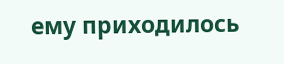ему приходилось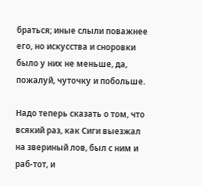браться; иные слыли поважнее его, но искусства и сноровки было у них не меньше, да, пожалуй, чуточку и побольше.

Надо теперь сказать о том, что всякий раз, как Сиги выезжал на звериный лов, был с ним и раб-тот, и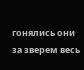гонялись они за зверем весь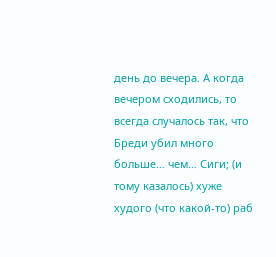день до вечера. А когда вечером сходились, то всегда случалось так, что Бреди убил много больше… чем… Сиги; (и тому казалось) хуже худого (что какой-то) раб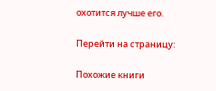охотится лучше его.

Перейти на страницу:

Похожие книги